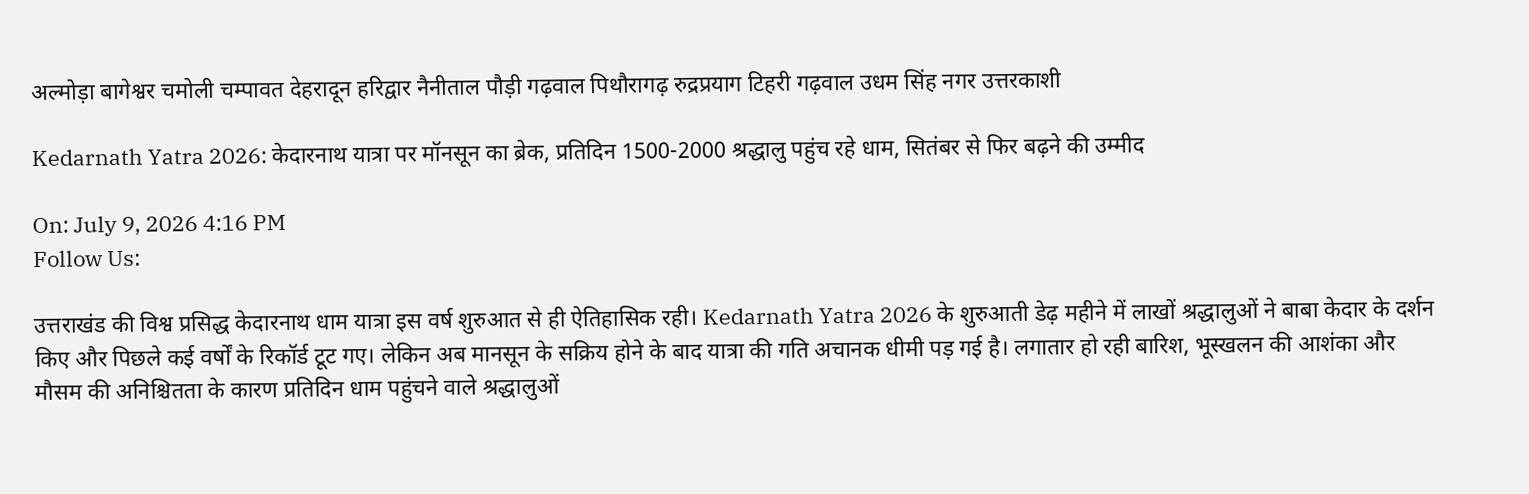अल्मोड़ा बागेश्वर चमोली चम्पावत देहरादून हरिद्वार नैनीताल पौड़ी गढ़वाल पिथौरागढ़ रुद्रप्रयाग टिहरी गढ़वाल उधम सिंह नगर उत्तरकाशी

Kedarnath Yatra 2026: केदारनाथ यात्रा पर मॉनसून का ब्रेक, प्रतिदिन 1500-2000 श्रद्धालु पहुंच रहे धाम, सितंबर से फिर बढ़ने की उम्मीद

On: July 9, 2026 4:16 PM
Follow Us:

उत्तराखंड की विश्व प्रसिद्ध केदारनाथ धाम यात्रा इस वर्ष शुरुआत से ही ऐतिहासिक रही। Kedarnath Yatra 2026 के शुरुआती डेढ़ महीने में लाखों श्रद्धालुओं ने बाबा केदार के दर्शन किए और पिछले कई वर्षों के रिकॉर्ड टूट गए। लेकिन अब मानसून के सक्रिय होने के बाद यात्रा की गति अचानक धीमी पड़ गई है। लगातार हो रही बारिश, भूस्खलन की आशंका और मौसम की अनिश्चितता के कारण प्रतिदिन धाम पहुंचने वाले श्रद्धालुओं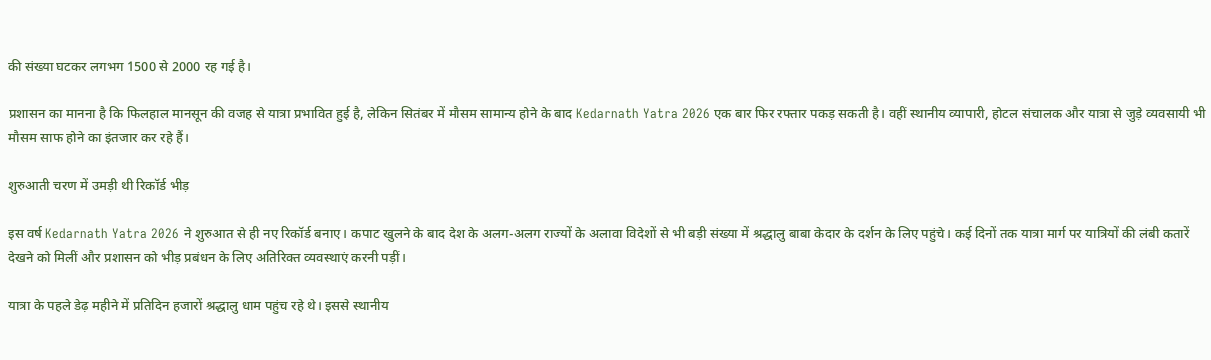की संख्या घटकर लगभग 1500 से 2000 रह गई है।

प्रशासन का मानना है कि फिलहाल मानसून की वजह से यात्रा प्रभावित हुई है, लेकिन सितंबर में मौसम सामान्य होने के बाद Kedarnath Yatra 2026 एक बार फिर रफ्तार पकड़ सकती है। वहीं स्थानीय व्यापारी, होटल संचालक और यात्रा से जुड़े व्यवसायी भी मौसम साफ होने का इंतजार कर रहे हैं।

शुरुआती चरण में उमड़ी थी रिकॉर्ड भीड़

इस वर्ष Kedarnath Yatra 2026 ने शुरुआत से ही नए रिकॉर्ड बनाए। कपाट खुलने के बाद देश के अलग-अलग राज्यों के अलावा विदेशों से भी बड़ी संख्या में श्रद्धालु बाबा केदार के दर्शन के लिए पहुंचे। कई दिनों तक यात्रा मार्ग पर यात्रियों की लंबी कतारें देखने को मिलीं और प्रशासन को भीड़ प्रबंधन के लिए अतिरिक्त व्यवस्थाएं करनी पड़ीं।

यात्रा के पहले डेढ़ महीने में प्रतिदिन हजारों श्रद्धालु धाम पहुंच रहे थे। इससे स्थानीय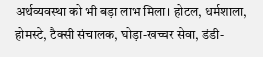अर्थव्यवस्था को भी बड़ा लाभ मिला। होटल, धर्मशाला, होमस्टे, टैक्सी संचालक, घोड़ा-खच्चर सेवा, डंडी-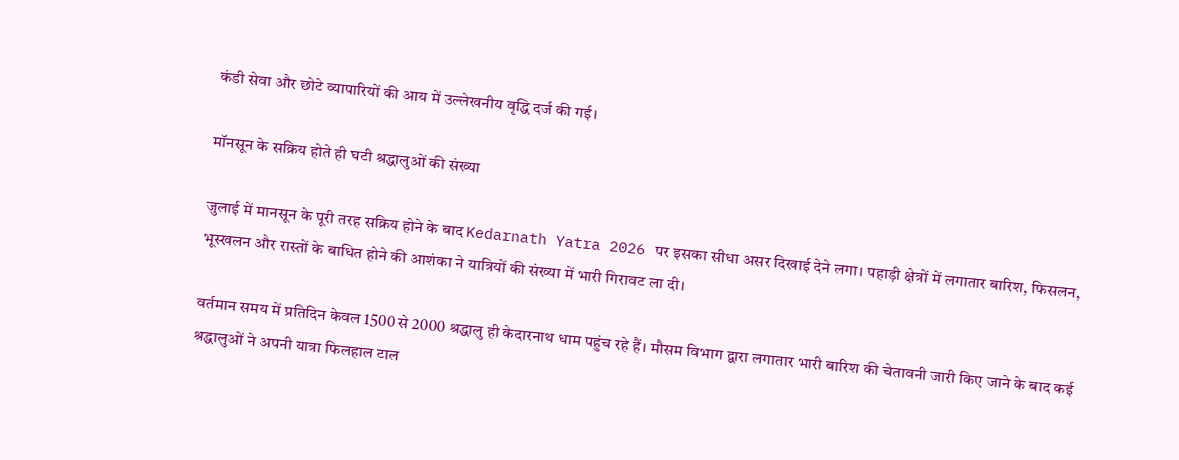कंडी सेवा और छोटे व्यापारियों की आय में उल्लेखनीय वृद्धि दर्ज की गई।

मॉनसून के सक्रिय होते ही घटी श्रद्धालुओं की संख्या

जुलाई में मानसून के पूरी तरह सक्रिय होने के बाद Kedarnath Yatra 2026 पर इसका सीधा असर दिखाई देने लगा। पहाड़ी क्षेत्रों में लगातार बारिश, फिसलन, भूस्खलन और रास्तों के बाधित होने की आशंका ने यात्रियों की संख्या में भारी गिरावट ला दी।

वर्तमान समय में प्रतिदिन केवल 1500 से 2000 श्रद्धालु ही केदारनाथ धाम पहुंच रहे हैं। मौसम विभाग द्वारा लगातार भारी बारिश की चेतावनी जारी किए जाने के बाद कई श्रद्धालुओं ने अपनी यात्रा फिलहाल टाल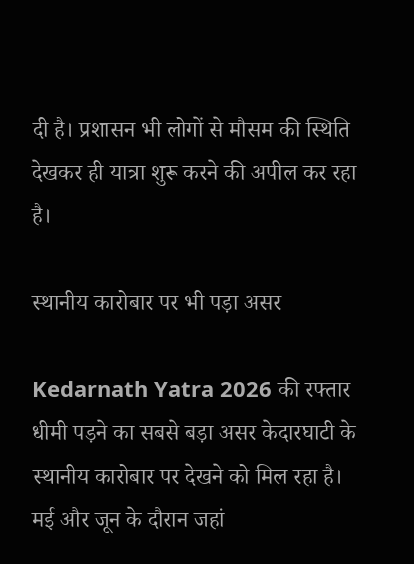दी है। प्रशासन भी लोगों से मौसम की स्थिति देखकर ही यात्रा शुरू करने की अपील कर रहा है।

स्थानीय कारोबार पर भी पड़ा असर

Kedarnath Yatra 2026 की रफ्तार धीमी पड़ने का सबसे बड़ा असर केदारघाटी के स्थानीय कारोबार पर देखने को मिल रहा है। मई और जून के दौरान जहां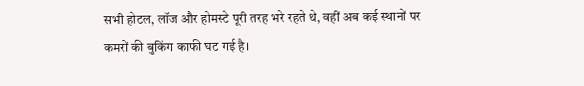सभी होटल, लॉज और होमस्टे पूरी तरह भरे रहते थे, वहीं अब कई स्थानों पर कमरों की बुकिंग काफी घट गई है।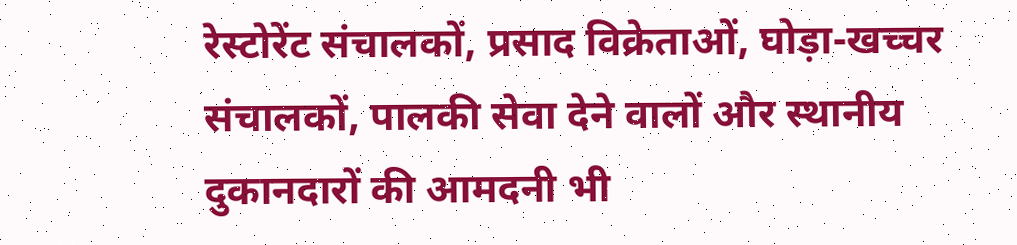रेस्टोरेंट संचालकों, प्रसाद विक्रेताओं, घोड़ा-खच्चर संचालकों, पालकी सेवा देने वालों और स्थानीय दुकानदारों की आमदनी भी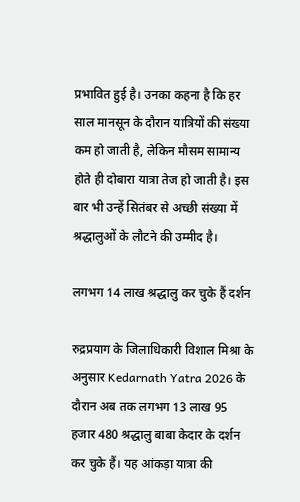प्रभावित हुई है। उनका कहना है कि हर साल मानसून के दौरान यात्रियों की संख्या कम हो जाती है, लेकिन मौसम सामान्य होते ही दोबारा यात्रा तेज हो जाती है। इस बार भी उन्हें सितंबर से अच्छी संख्या में श्रद्धालुओं के लौटने की उम्मीद है।

लगभग 14 लाख श्रद्धालु कर चुके हैं दर्शन

रुद्रप्रयाग के जिलाधिकारी विशाल मिश्रा के अनुसार Kedarnath Yatra 2026 के दौरान अब तक लगभग 13 लाख 95 हजार 480 श्रद्धालु बाबा केदार के दर्शन कर चुके हैं। यह आंकड़ा यात्रा की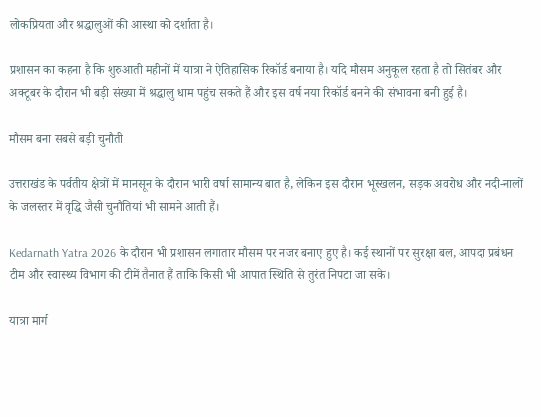लोकप्रियता और श्रद्धालुओं की आस्था को दर्शाता है।

प्रशासन का कहना है कि शुरुआती महीनों में यात्रा ने ऐतिहासिक रिकॉर्ड बनाया है। यदि मौसम अनुकूल रहता है तो सितंबर और अक्टूबर के दौरान भी बड़ी संख्या में श्रद्धालु धाम पहुंच सकते हैं और इस वर्ष नया रिकॉर्ड बनने की संभावना बनी हुई है।

मौसम बना सबसे बड़ी चुनौती

उत्तराखंड के पर्वतीय क्षेत्रों में मानसून के दौरान भारी वर्षा सामान्य बात है, लेकिन इस दौरान भूस्खलन, सड़क अवरोध और नदी-नालों के जलस्तर में वृद्धि जैसी चुनौतियां भी सामने आती हैं।

Kedarnath Yatra 2026 के दौरान भी प्रशासन लगातार मौसम पर नजर बनाए हुए है। कई स्थानों पर सुरक्षा बल, आपदा प्रबंधन टीम और स्वास्थ्य विभाग की टीमें तैनात हैं ताकि किसी भी आपात स्थिति से तुरंत निपटा जा सके।

यात्रा मार्ग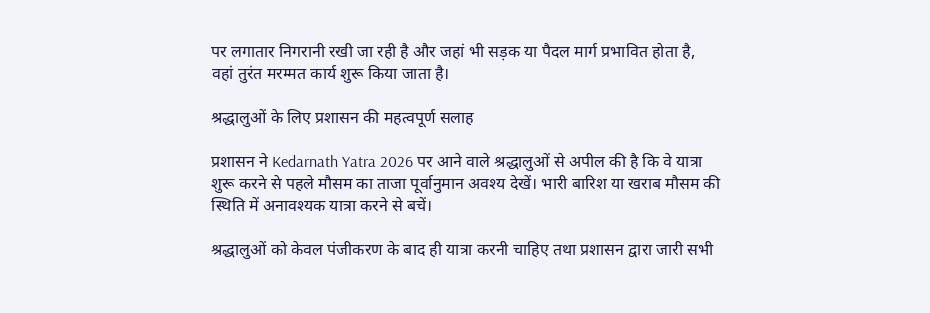पर लगातार निगरानी रखी जा रही है और जहां भी सड़क या पैदल मार्ग प्रभावित होता है, वहां तुरंत मरम्मत कार्य शुरू किया जाता है।

श्रद्धालुओं के लिए प्रशासन की महत्वपूर्ण सलाह

प्रशासन ने Kedarnath Yatra 2026 पर आने वाले श्रद्धालुओं से अपील की है कि वे यात्रा शुरू करने से पहले मौसम का ताजा पूर्वानुमान अवश्य देखें। भारी बारिश या खराब मौसम की स्थिति में अनावश्यक यात्रा करने से बचें।

श्रद्धालुओं को केवल पंजीकरण के बाद ही यात्रा करनी चाहिए तथा प्रशासन द्वारा जारी सभी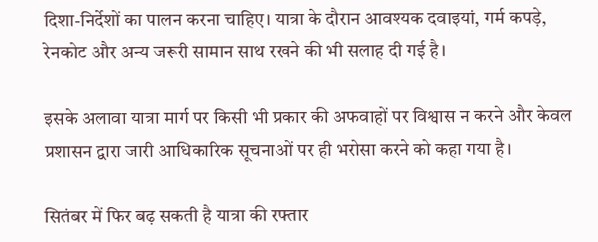दिशा-निर्देशों का पालन करना चाहिए। यात्रा के दौरान आवश्यक दवाइयां, गर्म कपड़े, रेनकोट और अन्य जरूरी सामान साथ रखने की भी सलाह दी गई है।

इसके अलावा यात्रा मार्ग पर किसी भी प्रकार की अफवाहों पर विश्वास न करने और केवल प्रशासन द्वारा जारी आधिकारिक सूचनाओं पर ही भरोसा करने को कहा गया है।

सितंबर में फिर बढ़ सकती है यात्रा की रफ्तार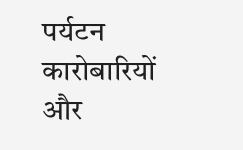पर्यटन कारोबारियों और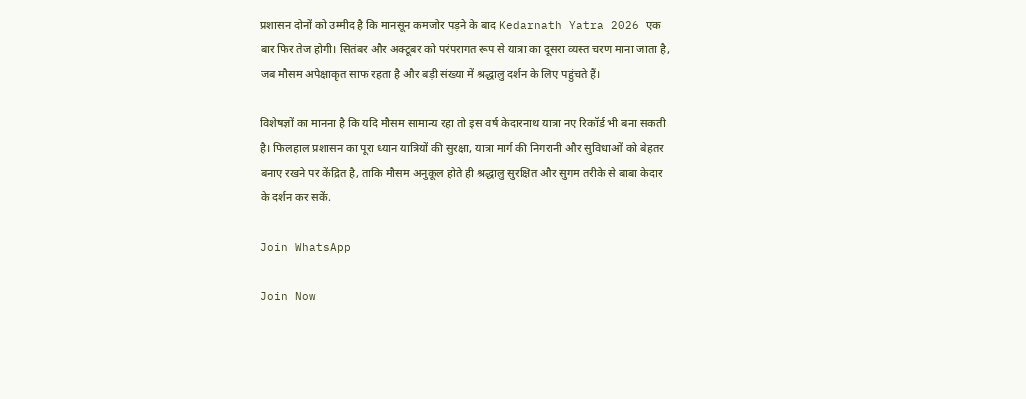प्रशासन दोनों को उम्मीद है कि मानसून कमजोर पड़ने के बाद Kedarnath Yatra 2026 एक बार फिर तेज होगी। सितंबर और अक्टूबर को परंपरागत रूप से यात्रा का दूसरा व्यस्त चरण माना जाता है, जब मौसम अपेक्षाकृत साफ रहता है और बड़ी संख्या में श्रद्धालु दर्शन के लिए पहुंचते हैं।

विशेषज्ञों का मानना है कि यदि मौसम सामान्य रहा तो इस वर्ष केदारनाथ यात्रा नए रिकॉर्ड भी बना सकती है। फिलहाल प्रशासन का पूरा ध्यान यात्रियों की सुरक्षा, यात्रा मार्ग की निगरानी और सुविधाओं को बेहतर बनाए रखने पर केंद्रित है, ताकि मौसम अनुकूल होते ही श्रद्धालु सुरक्षित और सुगम तरीके से बाबा केदार के दर्शन कर सकें.

Join WhatsApp

Join Now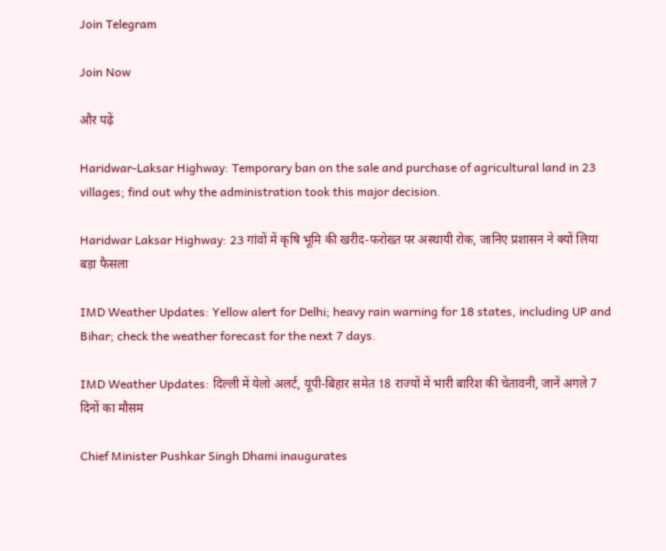Join Telegram

Join Now

और पढ़ें

Haridwar-Laksar Highway: Temporary ban on the sale and purchase of agricultural land in 23 villages; find out why the administration took this major decision.

Haridwar Laksar Highway: 23 गांवों में कृषि भूमि की खरीद-फरोख्त पर अस्थायी रोक, जानिए प्रशासन ने क्यों लिया बड़ा फैसला

IMD Weather Updates: Yellow alert for Delhi; heavy rain warning for 18 states, including UP and Bihar; check the weather forecast for the next 7 days.

IMD Weather Updates: दिल्ली में येलो अलर्ट, यूपी-बिहार समेत 18 राज्यों में भारी बारिश की चेतावनी, जानें अगले 7 दिनों का मौसम

Chief Minister Pushkar Singh Dhami inaugurates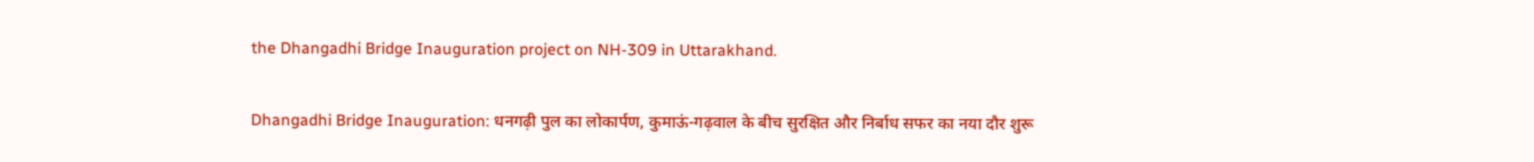the Dhangadhi Bridge Inauguration project on NH-309 in Uttarakhand.

Dhangadhi Bridge Inauguration: धनगढ़ी पुल का लोकार्पण, कुमाऊं-गढ़वाल के बीच सुरक्षित और निर्बाध सफर का नया दौर शुरू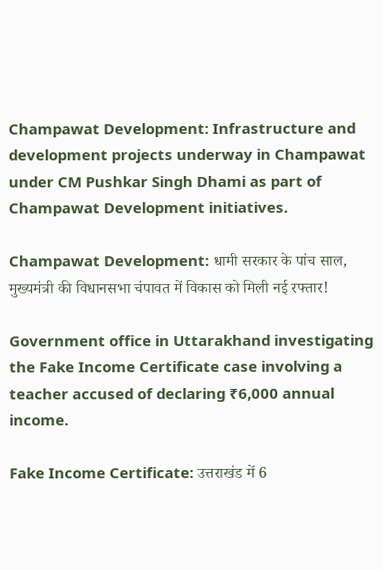Champawat Development: Infrastructure and development projects underway in Champawat under CM Pushkar Singh Dhami as part of Champawat Development initiatives.

Champawat Development: धामी सरकार के पांच साल, मुख्यमंत्री की विधानसभा चंपावत में विकास को मिली नई रफ्तार!

Government office in Uttarakhand investigating the Fake Income Certificate case involving a teacher accused of declaring ₹6,000 annual income.

Fake Income Certificate: उत्तराखंड में 6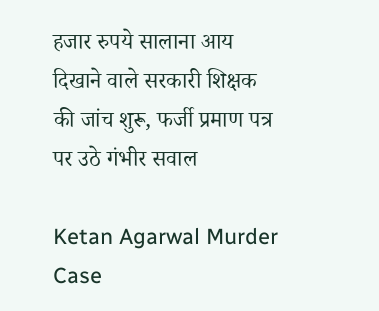हजार रुपये सालाना आय दिखाने वाले सरकारी शिक्षक की जांच शुरू, फर्जी प्रमाण पत्र पर उठे गंभीर सवाल

Ketan Agarwal Murder Case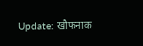Update: खौफनाक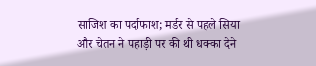साजिश का पर्दाफाश; मर्डर से पहले सिया और चेतन ने पहाड़ी पर की थी धक्का देने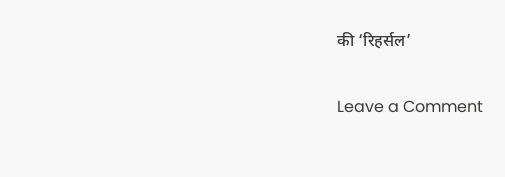की ‘रिहर्सल’

Leave a Comment